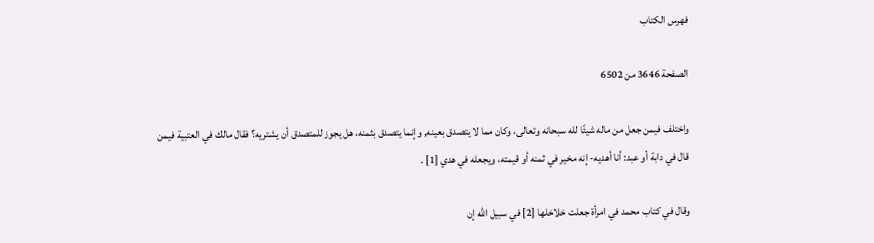فهرس الكتاب

الصفحة 3646 من 6502

واختلف فيمن جعل من ماله شيئًا لله سبحانه وتعالى، وكان مما لا يتصدق بعينه, وإنما يتصدق بثمنه، هل يجوز للمتصدق أن يشتريه؟ فقال مالك في العتبية فيمن قال في دابة أو عبد: أنا أهديه- إنه مخير في ثمنه أو قيمته، ويجعله في هدي [1] .

وقال في كتاب محمد في امرأة جعلت خلاخلها [2] في سبيل الله إن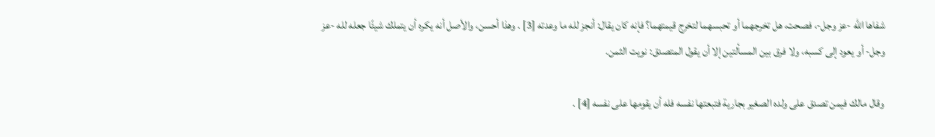شفاها الله -عز وجل-، فصحت، هل تخرجهما أو تحبسهما لتخرج قيمتهما؟ فإنه كان يقال: أنجز لله ما وعدته [3] . وهذا أحسن، والأصل أنه يكره أن يتملك شيئًا جعله لله -عز وجل- أو يعود إلى كسبه، ولا فرق بين المسألتين إلا أن يقول المتصدق: نويت الثمن.

وقال مالك فيمن تصدق على ولده الصغير بجارية فتبعتها نفسه فله أن يقومها على نفسه [4] .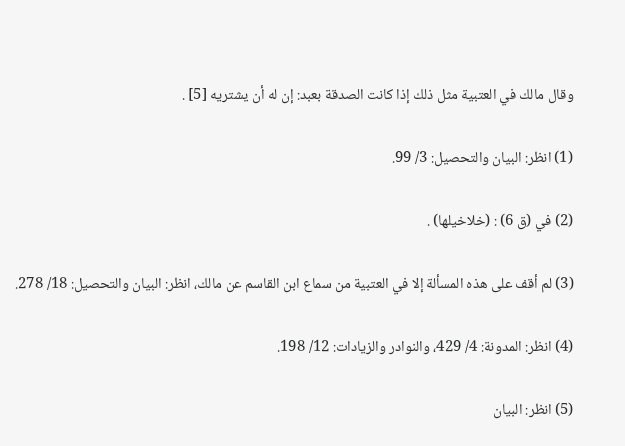وقال مالك في العتبية مثل ذلك إذا كانت الصدقة بعبد: إن له أن يشتريه [5] .

(1) انظر: البيان والتحصيل: 3/ 99.

(2) في (ق 6) : (خلاخيلها) .

(3) لم أقف على هذه المسألة إلا في العتبية من سماع ابن القاسم عن مالك، انظر: البيان والتحصيل: 18/ 278.

(4) انظر: المدونة: 4/ 429، والنوادر والزيادات: 12/ 198.

(5) انظر: البيان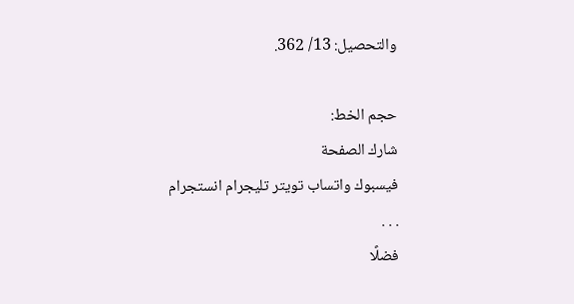والتحصيل: 13/ 362.

حجم الخط:
شارك الصفحة
فيسبوك واتساب تويتر تليجرام انستجرام
. . .
فضلًا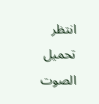انتظر تحميل الصوت